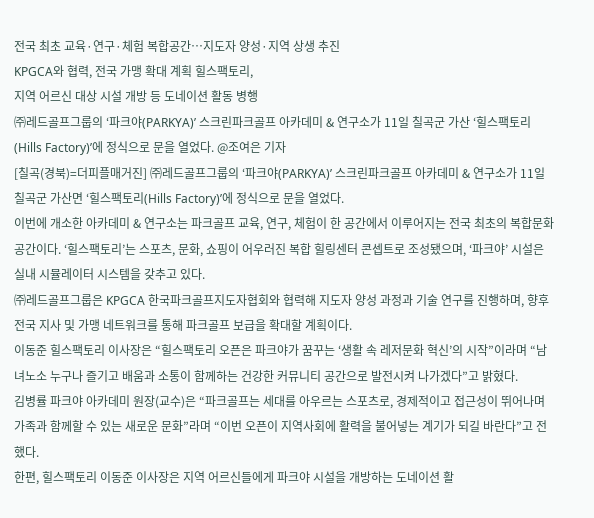전국 최초 교육·연구·체험 복합공간…지도자 양성·지역 상생 추진
KPGCA와 협력, 전국 가맹 확대 계획 힐스팩토리,
지역 어르신 대상 시설 개방 등 도네이션 활동 병행
㈜레드골프그룹의 ‘파크야(PARKYA)’ 스크린파크골프 아카데미 & 연구소가 11일 칠곡군 가산 ‘힐스팩토리(Hills Factory)’에 정식으로 문을 열었다. @조여은 기자
[칠곡(경북)=더피플매거진] ㈜레드골프그룹의 ‘파크야(PARKYA)’ 스크린파크골프 아카데미 & 연구소가 11일 칠곡군 가산면 ‘힐스팩토리(Hills Factory)’에 정식으로 문을 열었다.
이번에 개소한 아카데미 & 연구소는 파크골프 교육, 연구, 체험이 한 공간에서 이루어지는 전국 최초의 복합문화공간이다. ‘힐스팩토리’는 스포츠, 문화, 쇼핑이 어우러진 복합 힐링센터 콘셉트로 조성됐으며, ‘파크야’ 시설은 실내 시뮬레이터 시스템을 갖추고 있다.
㈜레드골프그룹은 KPGCA 한국파크골프지도자협회와 협력해 지도자 양성 과정과 기술 연구를 진행하며, 향후 전국 지사 및 가맹 네트워크를 통해 파크골프 보급을 확대할 계획이다.
이동준 힐스팩토리 이사장은 “힐스팩토리 오픈은 파크야가 꿈꾸는 ‘생활 속 레저문화 혁신’의 시작”이라며 “남녀노소 누구나 즐기고 배움과 소통이 함께하는 건강한 커뮤니티 공간으로 발전시켜 나가겠다”고 밝혔다.
김병률 파크야 아카데미 원장(교수)은 “파크골프는 세대를 아우르는 스포츠로, 경제적이고 접근성이 뛰어나며 가족과 함께할 수 있는 새로운 문화”라며 “이번 오픈이 지역사회에 활력을 불어넣는 계기가 되길 바란다”고 전했다.
한편, 힐스팩토리 이동준 이사장은 지역 어르신들에게 파크야 시설을 개방하는 도네이션 활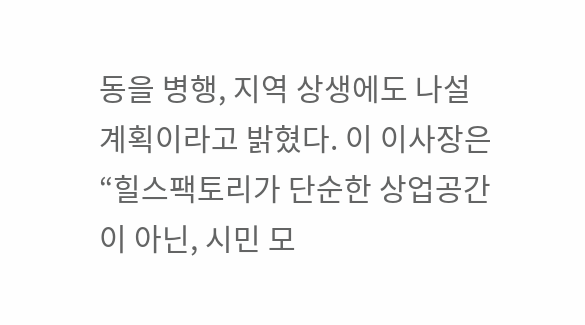동을 병행, 지역 상생에도 나설 계획이라고 밝혔다. 이 이사장은 “힐스팩토리가 단순한 상업공간이 아닌, 시민 모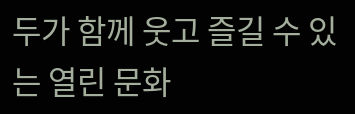두가 함께 웃고 즐길 수 있는 열린 문화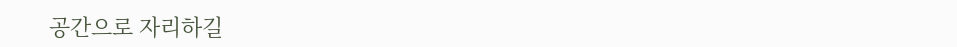공간으로 자리하길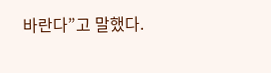바란다”고 말했다.